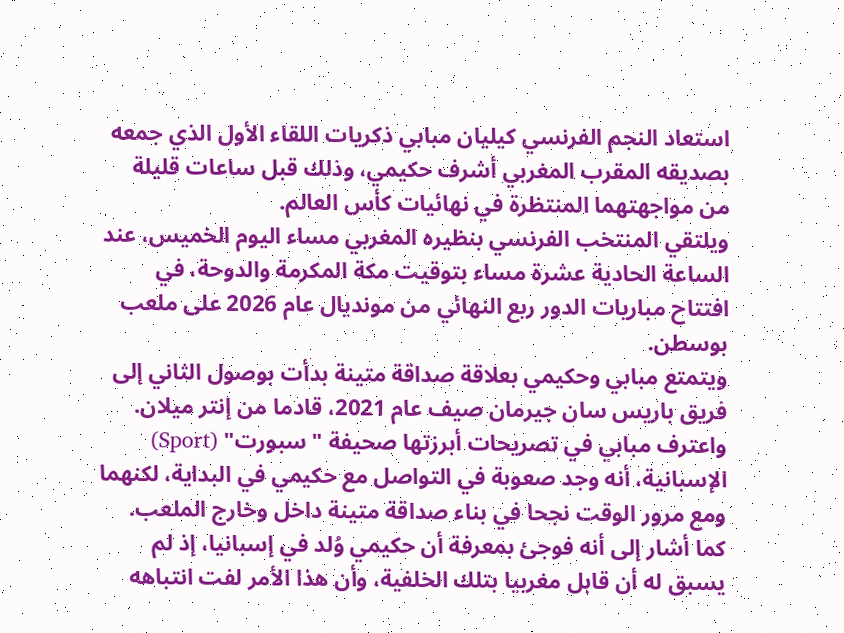استعاد النجم الفرنسي كيليان مبابي ذكريات اللقاء الأول الذي جمعه بصديقه المقرب المغربي أشرف حكيمي، وذلك قبل ساعات قليلة من مواجهتهما المنتظرة في نهائيات كأس العالم.
ويلتقي المنتخب الفرنسي بنظيره المغربي مساء اليوم الخميس، عند الساعة الحادية عشرة مساء بتوقيت مكة المكرمة والدوحة، في افتتاح مباريات الدور ربع النهائي من مونديال عام 2026 على ملعب بوسطن.
ويتمتع مبابي وحكيمي بعلاقة صداقة متينة بدأت بوصول الثاني إلى فريق باريس سان جيرمان صيف عام 2021، قادما من إنتر ميلان.
واعترف مبابي في تصريحات أبرزتها صحيفة "سبورت" (Sport) الإسبانية، أنه وجد صعوبة في التواصل مع حكيمي في البداية، لكنهما ومع مرور الوقت نجحا في بناء صداقة متينة داخل وخارج الملعب.
كما أشار إلى أنه فوجئ بمعرفة أن حكيمي وُلد في إسبانيا، إذ لم يسبق له أن قابل مغربيا بتلك الخلفية، وأن هذا الأمر لفت انتباهه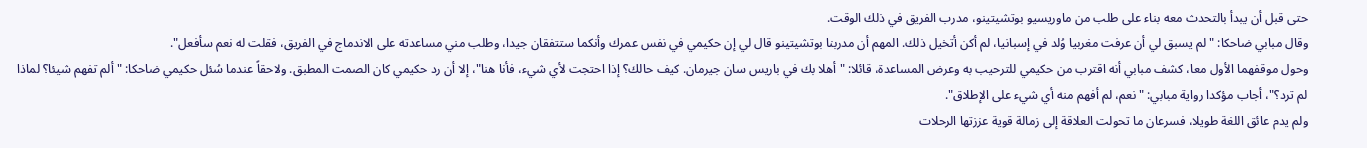حتى قبل أن يبدأ بالتحدث معه بناء على طلب من ماوريسيو بوتشيتينو، مدرب الفريق في ذلك الوقت.
وقال مبابي ضاحكا: "لم يسبق لي أن عرفت مغربيا وُلد في إسبانيا، لم أكن أتخيل ذلك. المهم أن مدربنا بوتشيتينو قال لي إن حكيمي في نفس عمرك وأنكما ستتفقان جيدا، وطلب مني مساعدته على الاندماج في الفريق، فقلت له نعم سأفعل".
وحول موقفهما الأول معا، كشف مبابي أنه اقترب من حكيمي للترحيب به وعرض المساعدة، قائلا: "أهلا بك في باريس سان جيرمان. كيف حالك؟ إذا احتجت لأي شيء، فأنا هنا"، إلا أن رد حكيمي كان الصمت المطبق. ولاحقاً عندما سُئل حكيمي ضاحكا: "ألم تفهم شيئا؟ لماذا لم ترد؟"، أجاب مؤكدا رواية مبابي: "نعم، لم أفهم منه أي شيء على الإطلاق".
ولم يدم عائق اللغة طويلا، فسرعان ما تحولت العلاقة إلى زمالة قوية عززتها الرحلات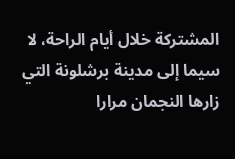المشتركة خلال أيام الراحة، لا سيما إلى مدينة برشلونة التي زارها النجمان مرارا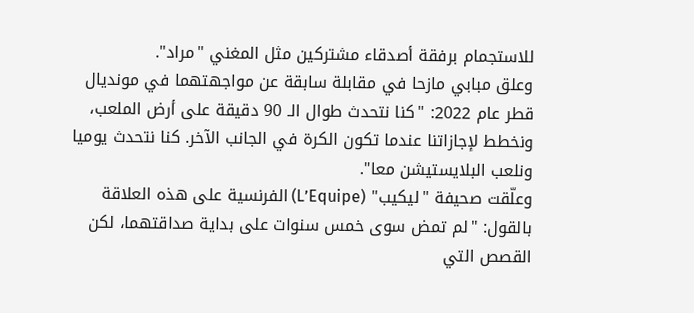للاستجمام برفقة أصدقاء مشتركين مثل المغني "مراد".
وعلق مبابي مازحا في مقابلة سابقة عن مواجهتهما في مونديال قطر عام 2022: "كنا نتحدث طوال الـ 90 دقيقة على أرض الملعب، ونخطط لإجازاتنا عندما تكون الكرة في الجانب الآخر. كنا نتحدث يوميا ونلعب البلايستيشن معا".
وعلّقت صحيفة "ليكيب" (L’Equipe) الفرنسية على هذه العلاقة بالقول: "لم تمض سوى خمس سنوات على بداية صداقتهما، لكن القصص التي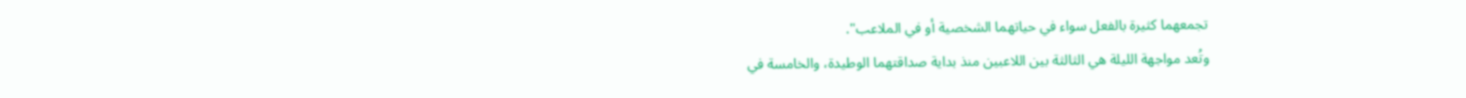تجمعهما كثيرة بالفعل سواء في حياتهما الشخصية أو في الملاعب".
وتُعد مواجهة الليلة هي الثالثة بين اللاعبين منذ بداية صداقتهما الوطيدة، والخامسة في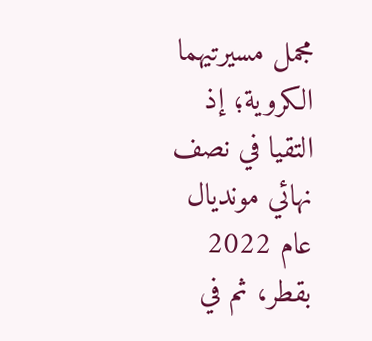مجمل مسيرتيهما الكروية؛ إذ التقيا في نصف نهائي مونديال عام 2022 بقطر، ثم في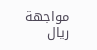مواجهة ريال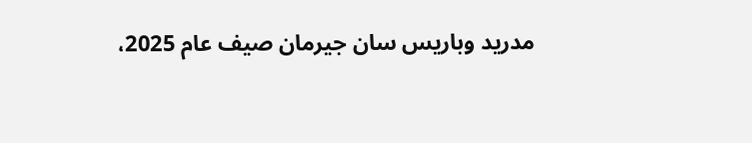مدريد وباريس سان جيرمان صيف عام 2025،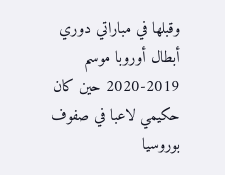وقبلها في مباراتي دوري أبطال أوروبا موسم 2019-2020 حين كان حكيمي لاعبا في صفوف بوروسيا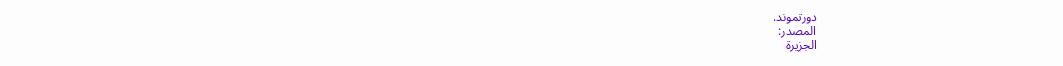دورتموند.
المصدر:
الجزيرة